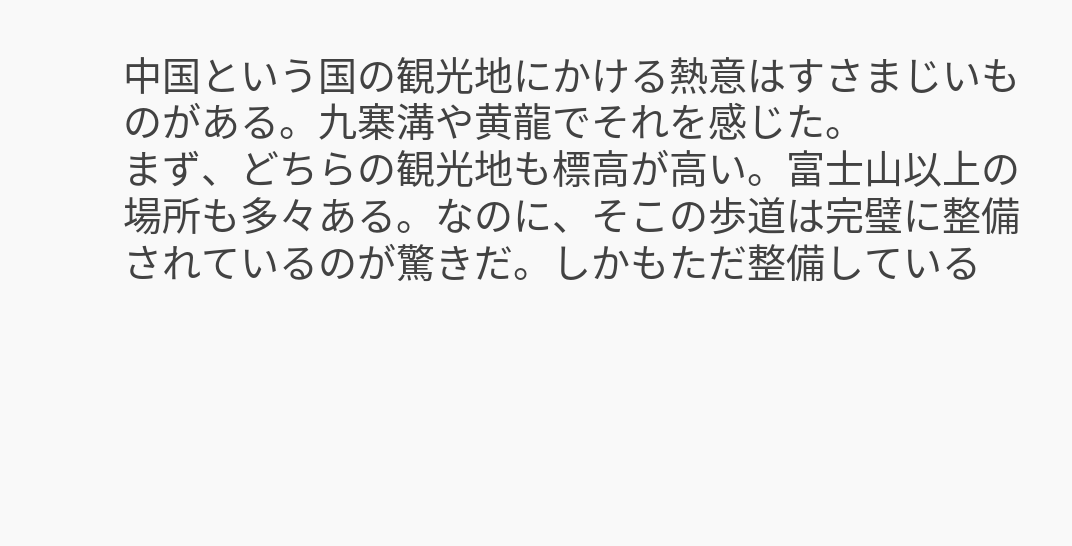中国という国の観光地にかける熱意はすさまじいものがある。九寨溝や黄龍でそれを感じた。
まず、どちらの観光地も標高が高い。富士山以上の場所も多々ある。なのに、そこの歩道は完璧に整備されているのが驚きだ。しかもただ整備している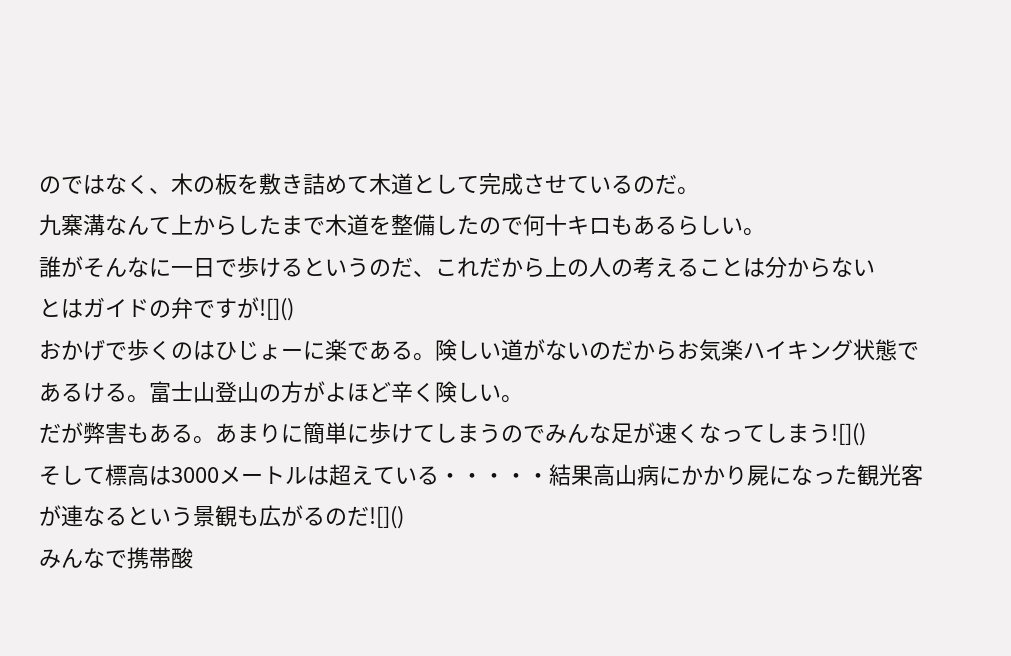のではなく、木の板を敷き詰めて木道として完成させているのだ。
九寨溝なんて上からしたまで木道を整備したので何十キロもあるらしい。
誰がそんなに一日で歩けるというのだ、これだから上の人の考えることは分からない
とはガイドの弁ですが![]()
おかげで歩くのはひじょーに楽である。険しい道がないのだからお気楽ハイキング状態であるける。富士山登山の方がよほど辛く険しい。
だが弊害もある。あまりに簡単に歩けてしまうのでみんな足が速くなってしまう![]()
そして標高は3000メートルは超えている・・・・・結果高山病にかかり屍になった観光客が連なるという景観も広がるのだ![]()
みんなで携帯酸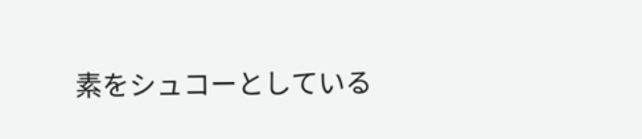素をシュコーとしている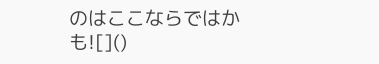のはここならではかも![]()